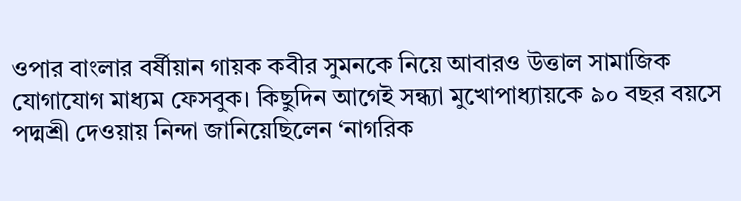ওপার বাংলার বর্ষীয়ান গায়ক কবীর সুমনকে নিয়ে আবারও উত্তাল সামাজিক যোগাযোগ মাধ্যম ফেসবুক। কিছুদিন আগেই সন্ধ্যা মুখোপাধ্যায়কে ৯০ বছর বয়সে পদ্মশ্রী দেওয়ায় নিন্দা জানিয়েছিলেন ‘নাগরিক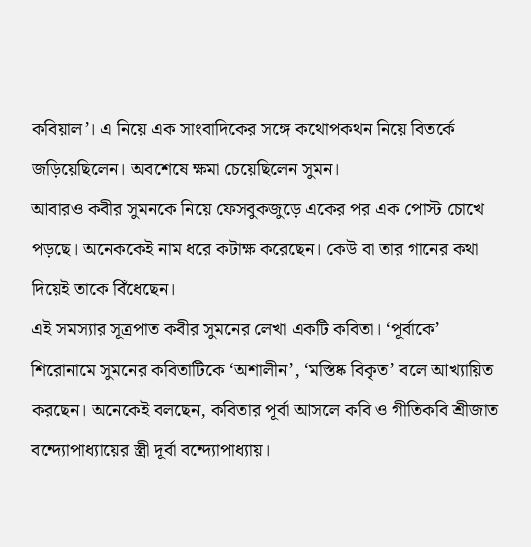কবিয়াল’। এ নিয়ে এক সাংবাদিকের সঙ্গে কথোপকথন নিয়ে বিতর্কে জড়িয়েছিলেন। অবশেষে ক্ষমা চেয়েছিলেন সুমন।
আবারও কবীর সুমনকে নিয়ে ফেসবুকজুড়ে একের পর এক পোস্ট চোখে পড়ছে। অনেককেই নাম ধরে কটাক্ষ করেছেন। কেউ বা তার গানের কথা দিয়েই তাকে বিঁধেছেন।
এই সমস্যার সূত্রপাত কবীর সুমনের লেখা একটি কবিতা। ‘পূর্বাকে’ শিরোনামে সুমনের কবিতাটিকে ‘অশালীন’, ‘মস্তিষ্ক বিকৃত’ বলে আখ্যায়িত করছেন। অনেকেই বলছেন, কবিতার পূর্বা আসলে কবি ও গীতিকবি শ্রীজাত বন্দ্যোপাধ্যায়ের স্ত্রী দূর্বা বন্দ্যোপাধ্যায়।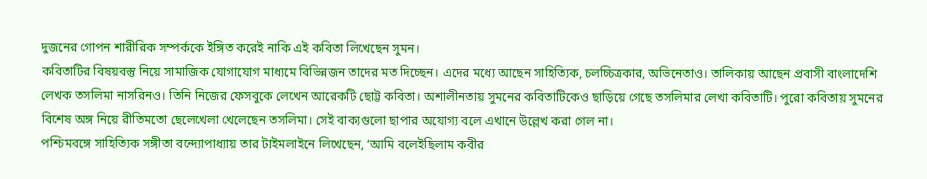দুজনের গোপন শারীরিক সম্পর্ককে ইঙ্গিত করেই নাকি এই কবিতা লিখেছেন সুমন।
কবিতাটির বিষয়বস্তু নিয়ে সামাজিক যোগাযোগ মাধ্যমে বিভিন্নজন তাদের মত দিচ্ছেন। এদের মধ্যে আছেন সাহিত্যিক, চলচ্চিত্রকার, অভিনেতাও। তালিকায় আছেন প্রবাসী বাংলাদেশি লেখক তসলিমা নাসরিনও। তিনি নিজের ফেসবুকে লেখেন আরেকটি ছোট্ট কবিতা। অশালীনতায় সুমনের কবিতাটিকেও ছাড়িয়ে গেছে তসলিমার লেখা কবিতাটি। পুরো কবিতায় সুমনের বিশেষ অঙ্গ নিয়ে রীতিমতো ছেলেখেলা খেলেছেন তসলিমা। সেই বাক্যগুলো ছাপার অযোগ্য বলে এখানে উল্লেখ করা গেল না।
পশ্চিমবঙ্গে সাহিত্যিক সঙ্গীতা বন্দ্যোপাধ্যায় তার টাইমলাইনে লিখেছেন, ‘আমি বলেইছিলাম কবীর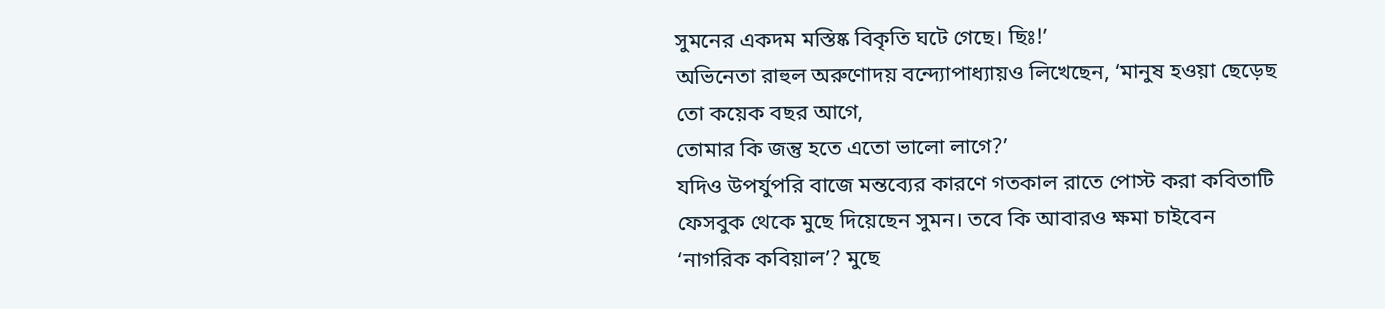সুমনের একদম মস্তিষ্ক বিকৃতি ঘটে গেছে। ছিঃ!’
অভিনেতা রাহুল অরুণোদয় বন্দ্যোপাধ্যায়ও লিখেছেন, ‘মানুষ হওয়া ছেড়েছ তো কয়েক বছর আগে,
তোমার কি জন্তু হতে এতো ভালো লাগে?’
যদিও উপর্যুপরি বাজে মন্তব্যের কারণে গতকাল রাতে পোস্ট করা কবিতাটি ফেসবুক থেকে মুছে দিয়েছেন সুমন। তবে কি আবারও ক্ষমা চাইবেন ‘নাগরিক কবিয়াল’? মুছে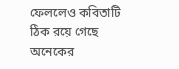ফেললেও কবিতাটি ঠিক রয়ে গেছে অনেকের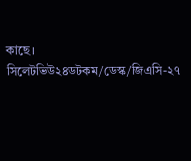কাছে।
সিলেটভিউ২৪ডটকম/ডেস্ক/জিএসি-২৭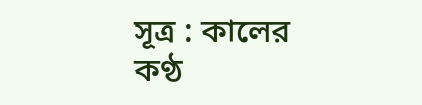সূত্র : কালের কণ্ঠ